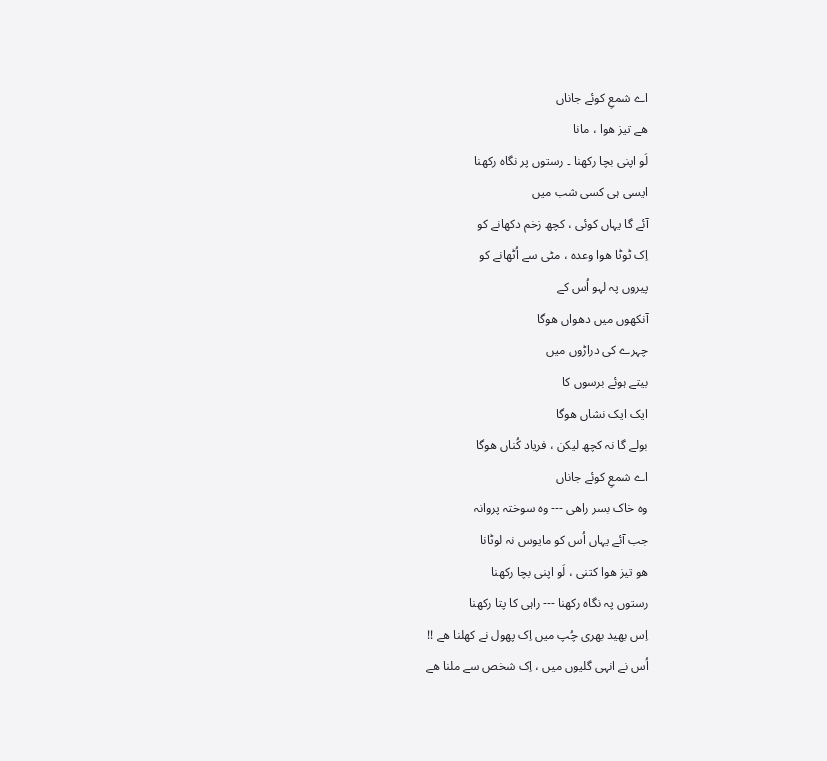اے شمعِ کوئے جاناں
ھے تیز ھوا ، مانا
لَو اپنی بچا رکھنا ۔ رستوں پر نگاہ رکھنا
ایسی ہی کسی شب میں
آئے گا یہاں کوئی ، کچھ زخم دکھانے کو
اِک ٹوٹا ھوا وعدہ ، مٹی سے اُٹھانے کو
پیروں پہ لہو اُس کے
آنکھوں میں دھواں ھوگا
چہرے کی دراڑوں میں
بیتے ہوئے برسوں کا
ایک ایک نشاں ھوگا
بولے گا نہ کچھ لیکن ، فریاد کُناں ھوگا
اے شمعِ کوئے جاناں
وہ خاک بسر راھی --- وہ سوختہ پروانہ
جب آئے یہاں اُس کو مایوس نہ لوٹانا
ھو تیز ھوا کتنی ، لَو اپنی بچا رکھنا
رستوں پہ نگاہ رکھنا --- راہی کا پتا رکھنا
اِس بھید بھری چُپ میں اِک پھول نے کھلنا ھے !!
اُس نے انہی گلیوں میں ، اِک شخص سے ملنا ھے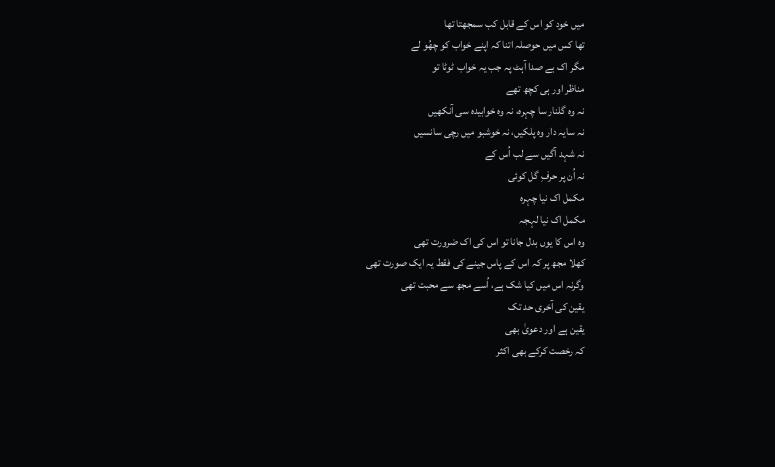میں خود کو اس کے قابل کب سمجھتا تھا
تھا کس میں حوصلہ اتنا کہ اپنے خواب کو چھُو لے
مگر اک بے صدا آہٹ پہ جب یہ خواب ٹوٹا تو
مناظر اور ہی کچھ تھے
نہ وہ گلنار سا چہرہ، نہ وہ خوابیدہ سی آنکھیں
نہ سایہ دار وہ پلکیں، نہ خوشبو میں رچی سانسیں
نہ شہد آگیں سے لب اُس کے
نہ اُن پر حرفِ گل کوئی
مکمل اک نیا چہرہ
مکمل اک نیا لہجہ
وہ اس کا یوں بدل جانا تو اس کی اک ضرورت تھی
کھلا مجھ پر کہ اس کے پاس جینے کی فقط یہ ایک صورت تھی
وگرنہ اس میں کیا شک ہے، اُسے مجھ سے محبت تھی
یقین کی آخری حد تک
یقین ہے اور دعویٰ بھی
کہ رخصت کرکے بھی اکثر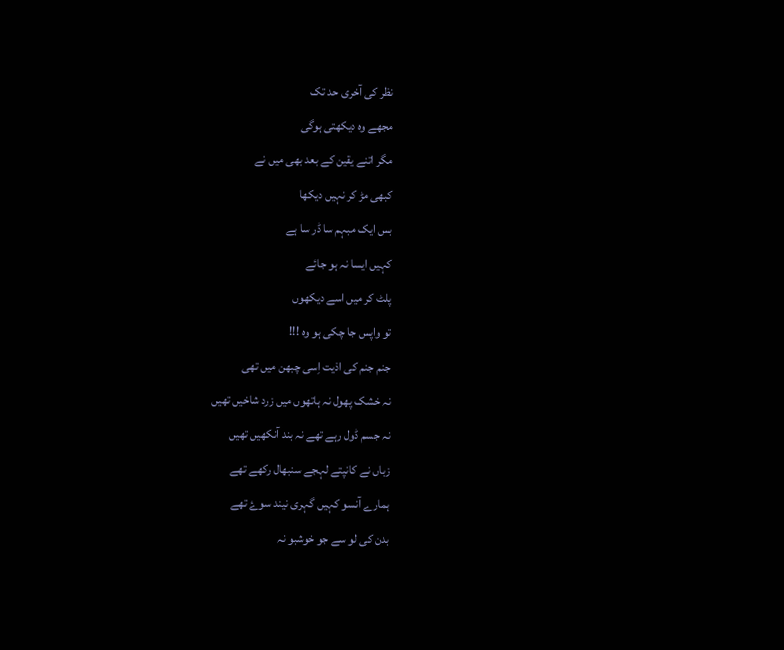نظر کی آخری حد تک
مجھے وہ دیکھتی ہوگی
مگر اتنے یقین کے بعد بھی میں نے
کبھی مڑ کر نہیں دیکھا
بس ایک مبہم سا ڈر سا ہے
کہیں ایسا نہ ہو جائے
پلٹ کر میں اسے دیکھوں
تو واپس جا چکی ہو وہ !!!
جنم جنم کی اذیت اِسی چبھن میں تھی
نہ خشک پھول نہ ہاتھوں میں زرد شاخیں تھیں
نہ جسم ڈول رہے تھے نہ بند آنکھیں تھیں
زباں نے کانپتے لہجے سنبھال رکھے تھے
ہمارے آنسو کہیں گہری نیند سوۓ تھے
بدن کی لو سے جو خوشبو نہ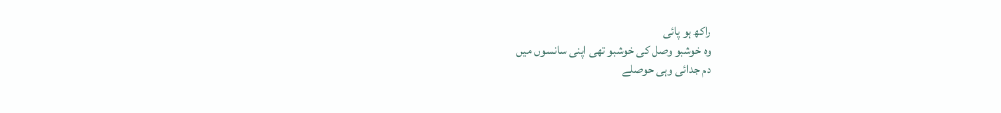راکھ ہو پائی
وہ خوشبو وصل کی خوشبو تھی اپنی سانسوں میں
دم جدائی وہی حوصلے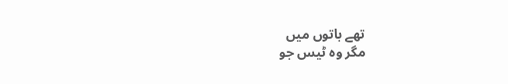تھے باتوں میں
مگر وہ ٹیس جو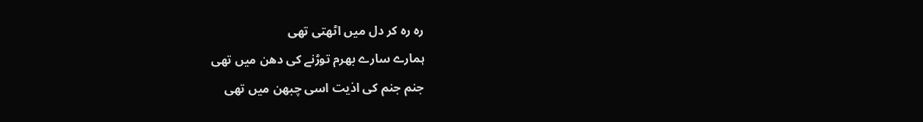رہ رہ کر دل میں اٹھتی تھی
ہمارے سارے بھرم توڑنے کی دھن میں تھی
جنم جنم کی اذیت اسی چبھن میں تھی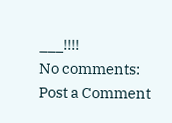___!!!!
No comments:
Post a Comment